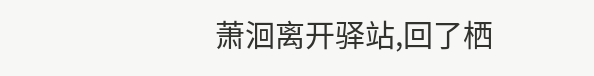萧洄离开驿站,回了栖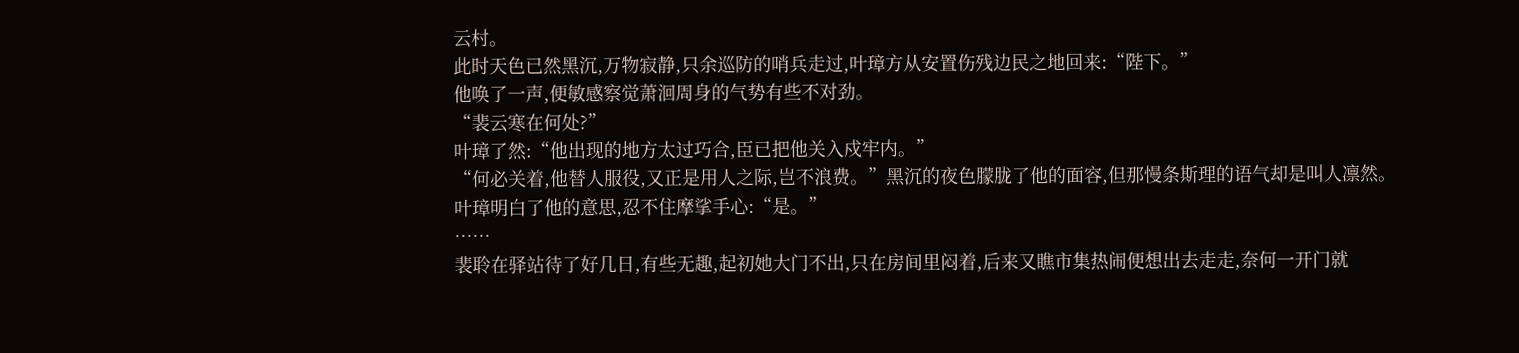云村。
此时天色已然黑沉,万物寂静,只余巡防的哨兵走过,叶璋方从安置伤残边民之地回来:“陛下。”
他唤了一声,便敏感察觉萧洄周身的气势有些不对劲。
“裴云寒在何处?”
叶璋了然:“他出现的地方太过巧合,臣已把他关入戍牢内。”
“何必关着,他替人服役,又正是用人之际,岂不浪费。”黑沉的夜色朦胧了他的面容,但那慢条斯理的语气却是叫人凛然。
叶璋明白了他的意思,忍不住摩挲手心:“是。”
……
裴聆在驿站待了好几日,有些无趣,起初她大门不出,只在房间里闷着,后来又瞧市集热闹便想出去走走,奈何一开门就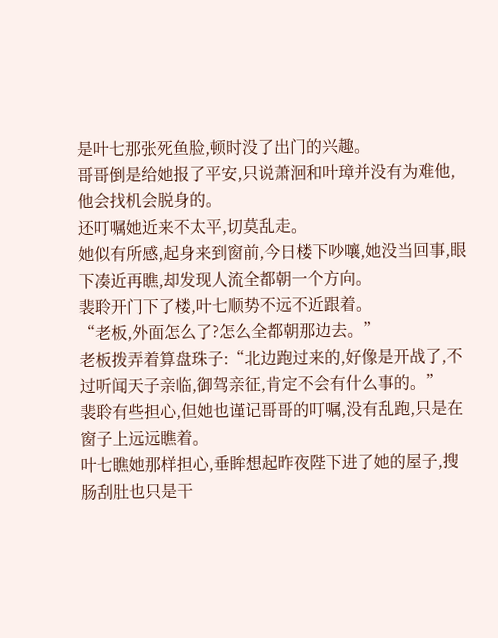是叶七那张死鱼脸,顿时没了出门的兴趣。
哥哥倒是给她报了平安,只说萧洄和叶璋并没有为难他,他会找机会脱身的。
还叮嘱她近来不太平,切莫乱走。
她似有所感,起身来到窗前,今日楼下吵嚷,她没当回事,眼下凑近再瞧,却发现人流全都朝一个方向。
裴聆开门下了楼,叶七顺势不远不近跟着。
“老板,外面怎么了?怎么全都朝那边去。”
老板拨弄着算盘珠子:“北边跑过来的,好像是开战了,不过听闻天子亲临,御驾亲征,肯定不会有什么事的。”
裴聆有些担心,但她也谨记哥哥的叮嘱,没有乱跑,只是在窗子上远远瞧着。
叶七瞧她那样担心,垂眸想起昨夜陛下进了她的屋子,搜肠刮肚也只是干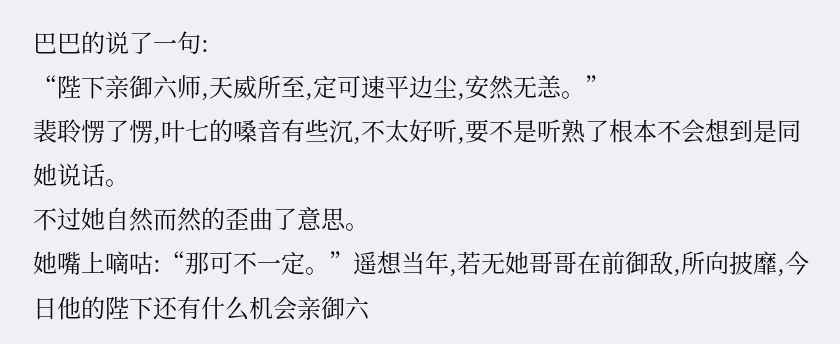巴巴的说了一句:
“陛下亲御六师,天威所至,定可速平边尘,安然无恙。”
裴聆愣了愣,叶七的嗓音有些沉,不太好听,要不是听熟了根本不会想到是同她说话。
不过她自然而然的歪曲了意思。
她嘴上嘀咕:“那可不一定。”遥想当年,若无她哥哥在前御敌,所向披靡,今日他的陛下还有什么机会亲御六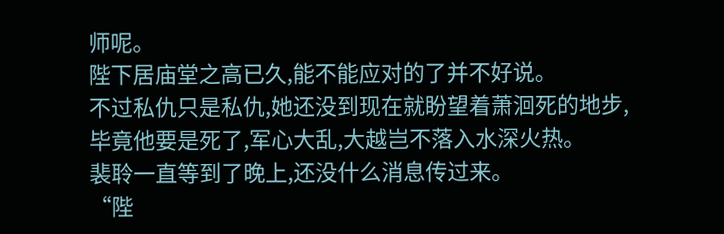师呢。
陛下居庙堂之高已久,能不能应对的了并不好说。
不过私仇只是私仇,她还没到现在就盼望着萧洄死的地步,毕竟他要是死了,军心大乱,大越岂不落入水深火热。
裴聆一直等到了晚上,还没什么消息传过来。
“陛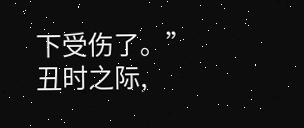下受伤了。”丑时之际,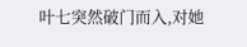叶七突然破门而入,对她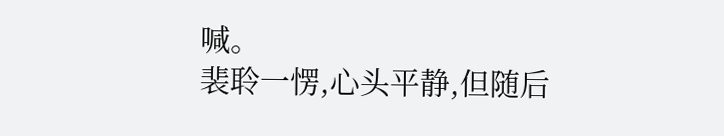喊。
裴聆一愣,心头平静,但随后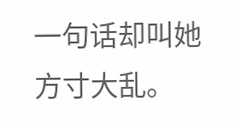一句话却叫她方寸大乱。